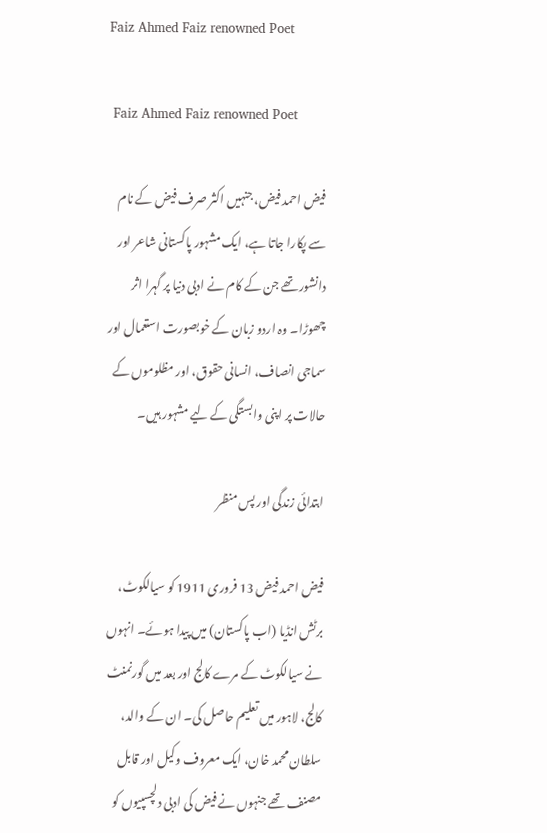Faiz Ahmed Faiz renowned Poet

 Faiz Ahmed Faiz renowned Poet

فیض احمد فیض، جنہیں اکثر صرف فیض کے نام سے پکارا جاتا ہے، ایک مشہور پاکستانی شاعر اور دانشور تھے جن کے کام نے ادبی دنیا پر گہرا اثر چھوڑا۔ وہ اردو زبان کے خوبصورت استعمال اور سماجی انصاف، انسانی حقوق، اور مظلوموں کے حالات پر اپنی وابستگی کے لیے مشہور ہیں۔

ابتدائی زندگی اور پس منظر

فیض احمد فیض 13 فروری 1911 کو سیالکوٹ، برٹش انڈیا (اب پاکستان) میں پیدا ہوئے۔ انہوں نے سیالکوٹ کے مرے کالج اور بعد میں گورنمنٹ کالج، لاہور میں تعلیم حاصل کی۔ ان کے والد، سلطان محمد خان، ایک معروف وکیل اور قابل مصنف تھے جنہوں نے فیض کی ادبی دلچسپیوں کو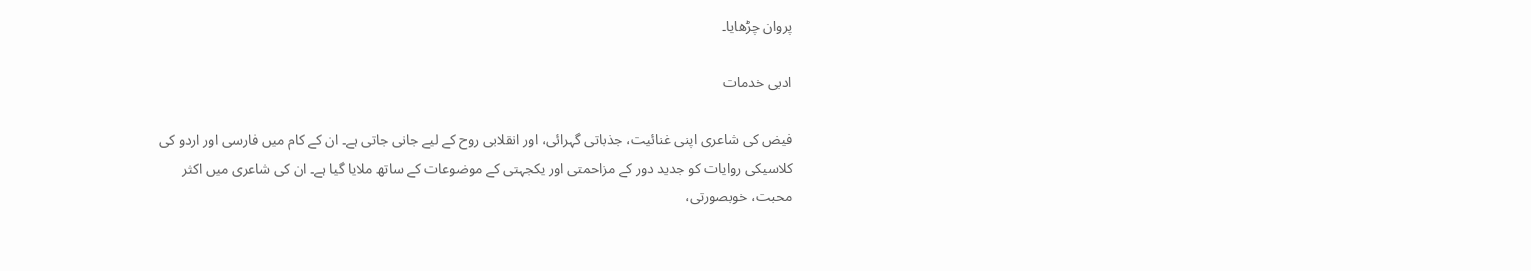پروان چڑھایا۔

ادبی خدمات

فیض کی شاعری اپنی غنائیت، جذباتی گہرائی، اور انقلابی روح کے لیے جانی جاتی ہے۔ ان کے کام میں فارسی اور اردو کی کلاسیکی روایات کو جدید دور کے مزاحمتی اور یکجہتی کے موضوعات کے ساتھ ملایا گیا ہے۔ ان کی شاعری میں اکثر محبت، خوبصورتی،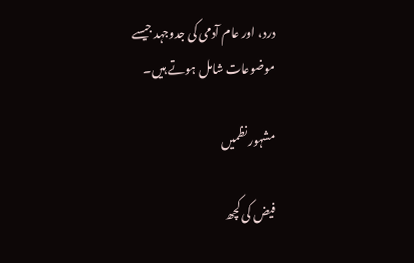درد، اور عام آدمی کی جدوجہد جیسے موضوعات شامل ہوتے ہیں۔

مشہور نظمیں

فیض کی کچھ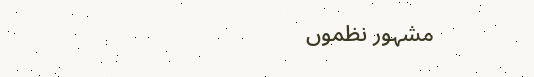مشہور نظموں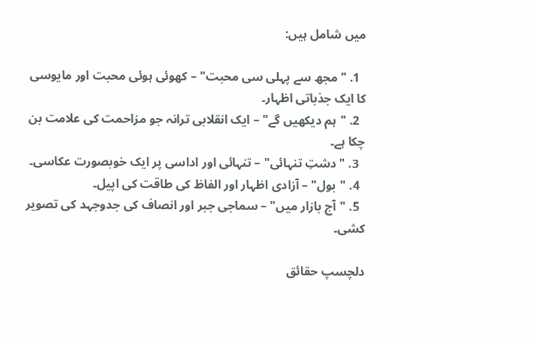میں شامل ہیں:

  1. "مجھ سے پہلی سی محبت" – کھوئی ہوئی محبت اور مایوسی کا ایک جذباتی اظہار۔
  2. "ہم دیکھیں گے" – ایک انقلابی ترانہ جو مزاحمت کی علامت بن چکا ہے۔
  3. "دشتِ تنہائی" – تنہائی اور اداسی پر ایک خوبصورت عکاسی۔
  4. "بول" – آزادی اظہار اور الفاظ کی طاقت کی اپیل۔
  5. "آج بازار میں" – سماجی جبر اور انصاف کی جدوجہد کی تصویر کشی۔

دلچسپ حقائق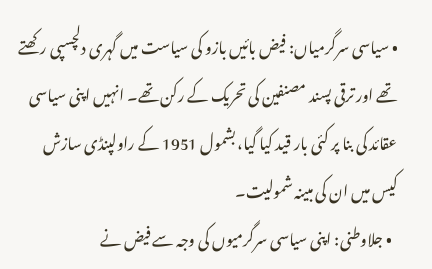• سیاسی سرگرمیاں: فیض بائیں بازو کی سیاست میں گہری دلچسپی رکھتے تھے اور ترقی پسند مصنفین کی تحریک کے رکن تھے۔ انہیں اپنی سیاسی عقائد کی بنا پر کئی بار قید کیا گیا، بشمول 1951 کے راولپنڈی سازش کیس میں ان کی مبینہ شمولیت۔
  • جلاوطنی: اپنی سیاسی سرگرمیوں کی وجہ سے فیض نے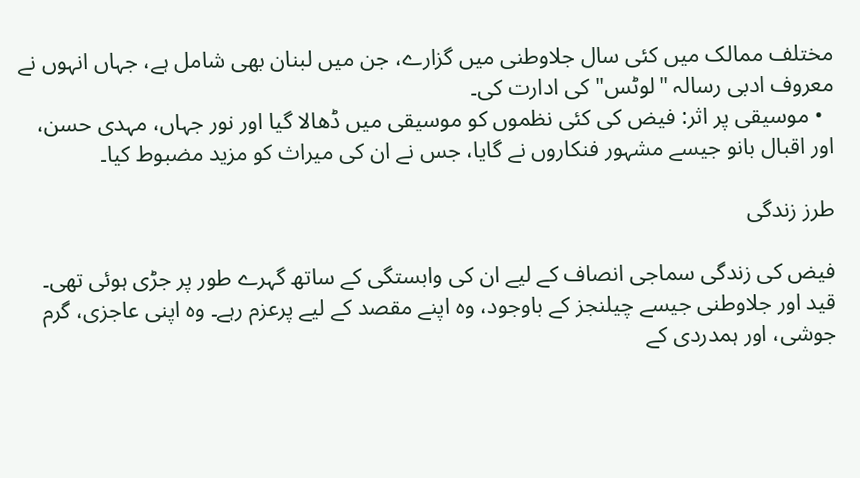مختلف ممالک میں کئی سال جلاوطنی میں گزارے، جن میں لبنان بھی شامل ہے، جہاں انہوں نے معروف ادبی رسالہ "لوٹس" کی ادارت کی۔
  • موسیقی پر اثر: فیض کی کئی نظموں کو موسیقی میں ڈھالا گیا اور نور جہاں، مہدی حسن، اور اقبال بانو جیسے مشہور فنکاروں نے گایا، جس نے ان کی میراث کو مزید مضبوط کیا۔

طرز زندگی

فیض کی زندگی سماجی انصاف کے لیے ان کی وابستگی کے ساتھ گہرے طور پر جڑی ہوئی تھی۔ قید اور جلاوطنی جیسے چیلنجز کے باوجود، وہ اپنے مقصد کے لیے پرعزم رہے۔ وہ اپنی عاجزی، گرم جوشی، اور ہمدردی کے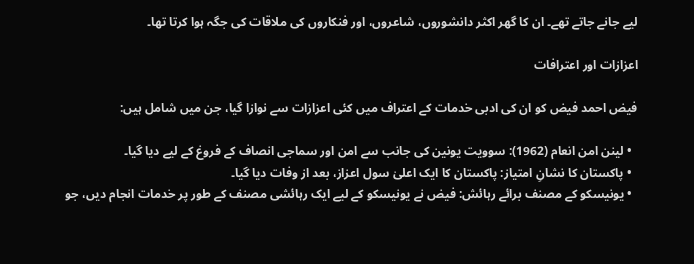لیے جانے جاتے تھے۔ ان کا گھر اکثر دانشوروں، شاعروں، اور فنکاروں کی ملاقات کی جگہ ہوا کرتا تھا۔

اعزازات اور اعترافات

فیض احمد فیض کو ان کی ادبی خدمات کے اعتراف میں کئی اعزازات سے نوازا گیا، جن میں شامل ہیں:

  • لینن امن انعام (1962): سوویت یونین کی جانب سے امن اور سماجی انصاف کے فروغ کے لیے دیا گیا۔
  • پاکستان کا نشانِ امتیاز: پاکستان کا ایک اعلیٰ سول اعزاز، بعد از وفات دیا گیا۔
  • یونیسکو کے مصنف برائے رہائش: فیض نے یونیسکو کے لیے ایک رہائشی مصنف کے طور پر خدمات انجام دیں، جو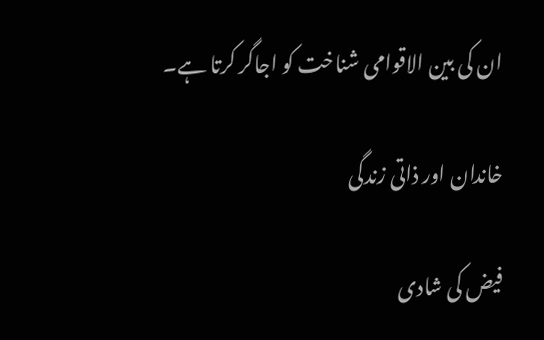ان کی بین الاقوامی شناخت کو اجاگر کرتا ہے۔

خاندان اور ذاتی زندگی

فیض کی شادی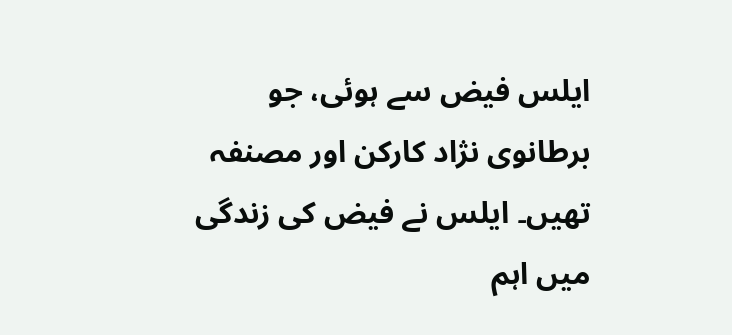ایلس فیض سے ہوئی، جو برطانوی نژاد کارکن اور مصنفہ تھیں۔ ایلس نے فیض کی زندگی میں اہم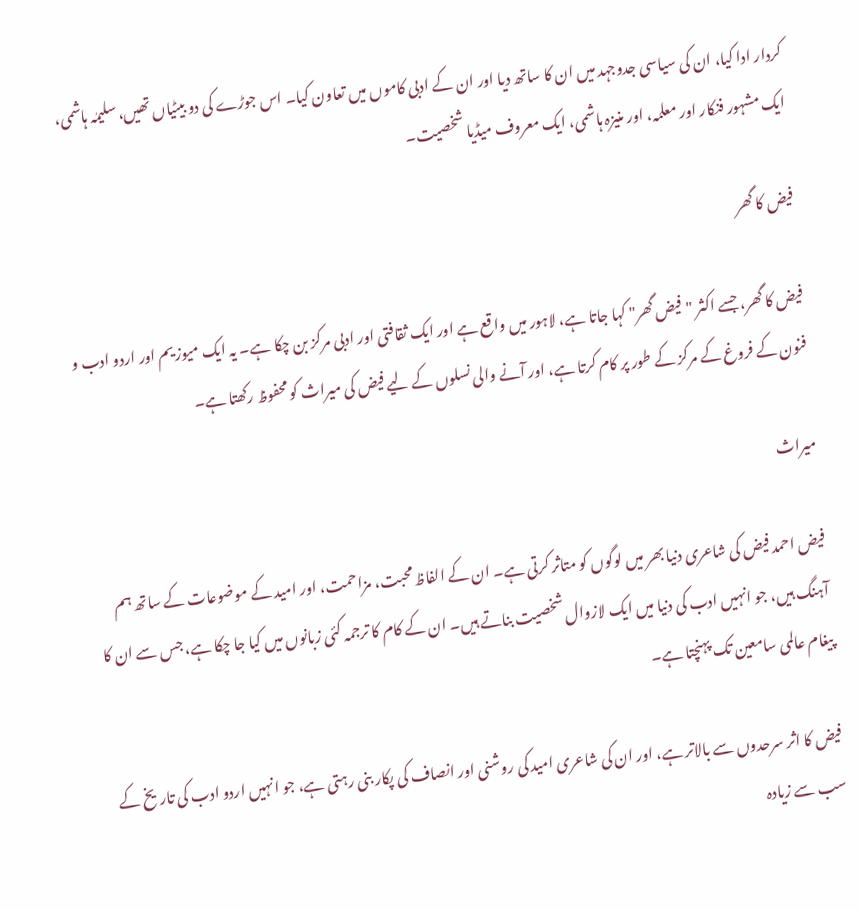کردار ادا کیا، ان کی سیاسی جدوجہد میں ان کا ساتھ دیا اور ان کے ادبی کاموں میں تعاون کیا۔ اس جوڑے کی دو بیٹیاں تھیں، سلیمٰہ ہاشمی، ایک مشہور فنکار اور معلمہ، اور منیزہ ہاشمی، ایک معروف میڈیا شخصیت۔

فیض کا گھر

فیض کا گھر، جسے اکثر "فیض گھر" کہا جاتا ہے، لاہور میں واقع ہے اور ایک ثقافتی اور ادبی مرکز بن چکا ہے۔ یہ ایک میوزیم اور اردو ادب و فنون کے فروغ کے مرکز کے طور پر کام کرتا ہے، اور آنے والی نسلوں کے لیے فیض کی میراث کو محفوظ رکھتا ہے۔

میراث

فیض احمد فیض کی شاعری دنیا بھر میں لوگوں کو متاثر کرتی ہے۔ ان کے الفاظ محبت، مزاحمت، اور امید کے موضوعات کے ساتھ ہم آہنگ ہیں، جو انہیں ادب کی دنیا میں ایک لازوال شخصیت بناتے ہیں۔ ان کے کام کا ترجمہ کئی زبانوں میں کیا جا چکا ہے، جس سے ان کا پیغام عالمی سامعین تک پہنچتا ہے۔

فیض کا اثر سرحدوں سے بالاتر ہے، اور ان کی شاعری امید کی روشنی اور انصاف کی پکار بنی رہتی ہے، جو انہیں اردو ادب کی تاریخ کے سب سے زیادہ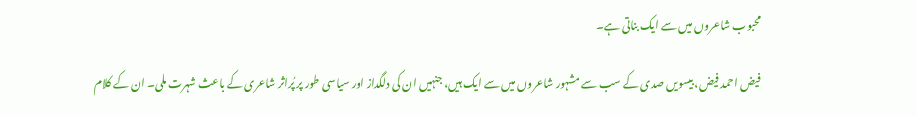محبوب شاعروں میں سے ایک بناتی ہے۔

فیض احمد فیض، بیسویں صدی کے سب سے مشہور شاعروں میں سے ایک ہیں، جنہیں ان کی دلگداز اور سیاسی طور پر پُراثر شاعری کے باعث شہرت ملی۔ ان کے کلام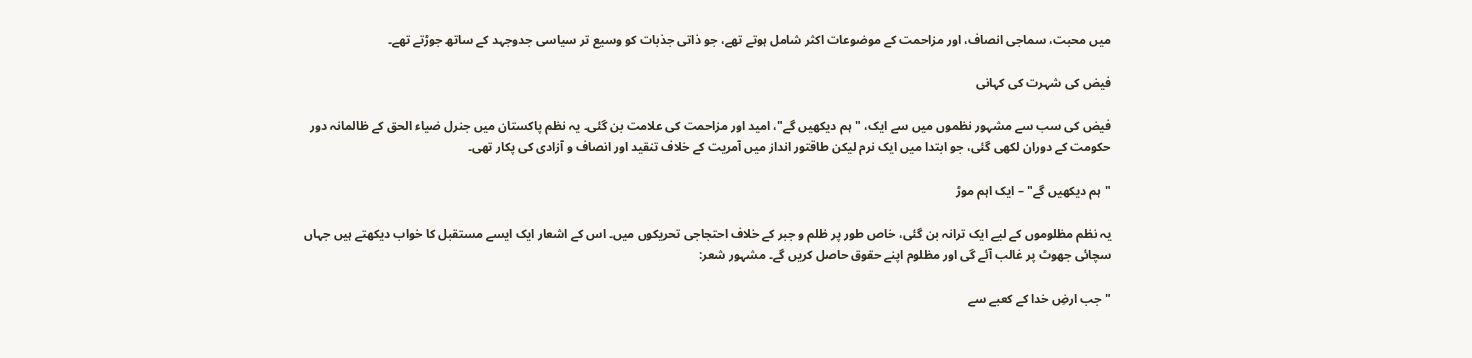میں محبت، سماجی انصاف، اور مزاحمت کے موضوعات اکثر شامل ہوتے تھے، جو ذاتی جذبات کو وسیع تر سیاسی جدوجہد کے ساتھ جوڑتے تھے۔

فیض کی شہرت کی کہانی

فیض کی سب سے مشہور نظموں میں سے ایک، "ہم دیکھیں گے"، امید اور مزاحمت کی علامت بن گئی۔ یہ نظم پاکستان میں جنرل ضیاء الحق کے ظالمانہ دور حکومت کے دوران لکھی گئی، جو ابتدا میں ایک نرم لیکن طاقتور انداز میں آمریت کے خلاف تنقید اور انصاف و آزادی کی پکار تھی۔

"ہم دیکھیں گے" – ایک اہم موڑ

یہ نظم مظلوموں کے لیے ایک ترانہ بن گئی، خاص طور پر ظلم و جبر کے خلاف احتجاجی تحریکوں میں۔ اس کے اشعار ایک ایسے مستقبل کا خواب دیکھتے ہیں جہاں سچائی جھوٹ پر غالب آئے گی اور مظلوم اپنے حقوق حاصل کریں گے۔ مشہور شعر:

"جب ارضِ خدا کے کعبے سے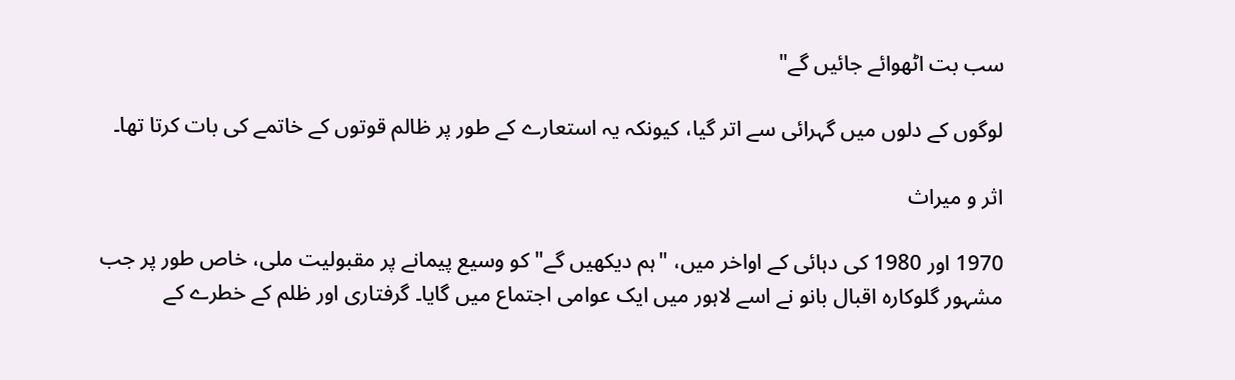سب بت اٹھوائے جائیں گے"

لوگوں کے دلوں میں گہرائی سے اتر گیا، کیونکہ یہ استعارے کے طور پر ظالم قوتوں کے خاتمے کی بات کرتا تھا۔

اثر و میراث

1970 اور 1980 کی دہائی کے اواخر میں، "ہم دیکھیں گے" کو وسیع پیمانے پر مقبولیت ملی، خاص طور پر جب مشہور گلوکارہ اقبال بانو نے اسے لاہور میں ایک عوامی اجتماع میں گایا۔ گرفتاری اور ظلم کے خطرے کے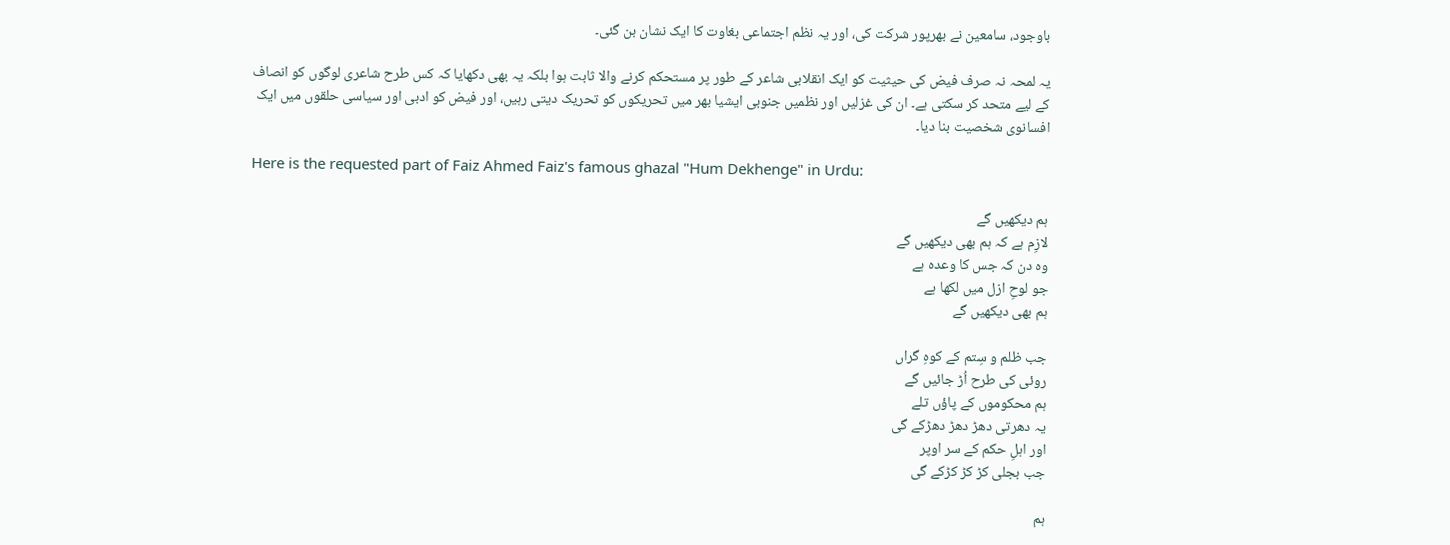باوجود، سامعین نے بھرپور شرکت کی، اور یہ نظم اجتماعی بغاوت کا ایک نشان بن گئی۔

یہ لمحہ نہ صرف فیض کی حیثیت کو ایک انقلابی شاعر کے طور پر مستحکم کرنے والا ثابت ہوا بلکہ یہ بھی دکھایا کہ کس طرح شاعری لوگوں کو انصاف کے لیے متحد کر سکتی ہے۔ ان کی غزلیں اور نظمیں جنوبی ایشیا بھر میں تحریکوں کو تحریک دیتی رہیں، اور فیض کو ادبی اور سیاسی حلقوں میں ایک افسانوی شخصیت بنا دیا۔

Here is the requested part of Faiz Ahmed Faiz's famous ghazal "Hum Dekhenge" in Urdu:

ہم دیکھیں گے
لازِم ہے کہ ہم بھی دیکھیں گے
وہ دن کہ جس کا وعدہ ہے
جو لوحِ ازل میں لکھا ہے
ہم بھی دیکھیں گے

جب ظلم و سِتم کے کوہِ گراں
روئی کی طرح اُڑ جائیں گے
ہم محکوموں کے پاؤں تلے
یہ دھرتی دھڑ دھڑ دھڑکے گی
اور اہلِ حکم کے سر اوپر
جب بجلی کڑ کڑ کڑکے گی

ہم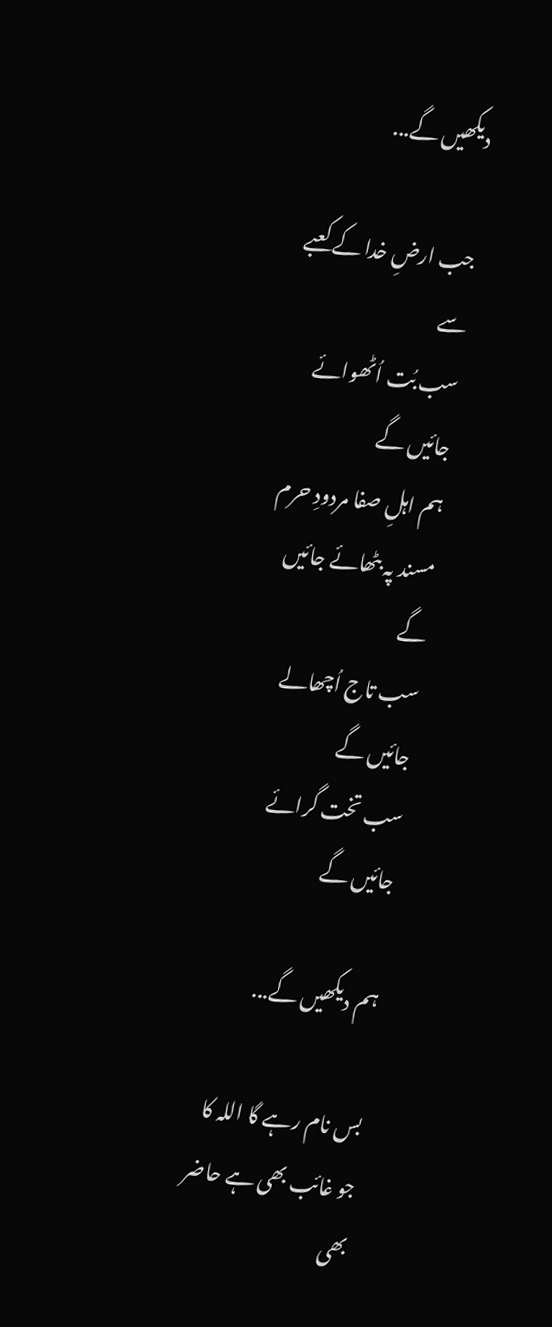دیکھیں گے...

جب ارضِ خدا کے کعبے سے
سب بُت اُٹھوائے جائیں گے
ہم اہلِ صفا مردودِ حرم
مسند پہ بٹھائے جائیں گے
سب تاج اُچھالے جائیں گے
سب تخت گرائے جائیں گے

ہم دیکھیں گے...

بس نام رہے گا اللہ کا
جو غائب بھی ہے حاضر بھی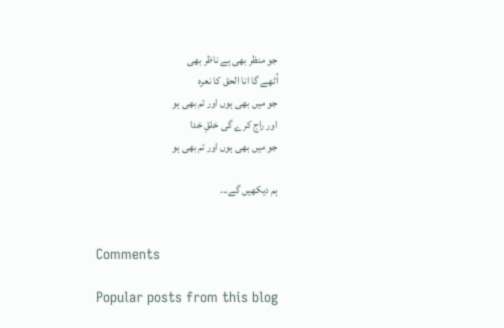جو منظر بھی ہے ناظر بھی
اُٹھے گا انا الحق کا نعرہ
جو میں بھی ہوں اور تم بھی ہو
اور راج کرے گی خلقِ خدا
جو میں بھی ہوں اور تم بھی ہو

ہم دیکھیں گے...


Comments

Popular posts from this blog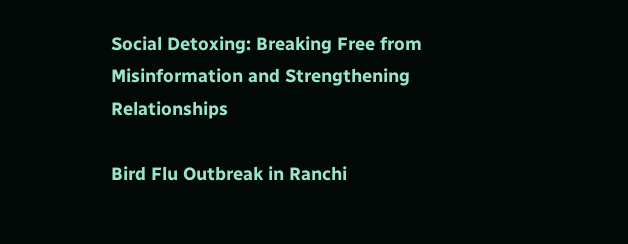Social Detoxing: Breaking Free from Misinformation and Strengthening Relationships

Bird Flu Outbreak in Ranchi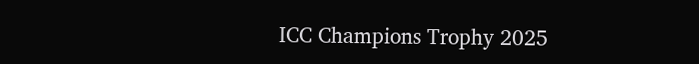ICC Champions Trophy 2025